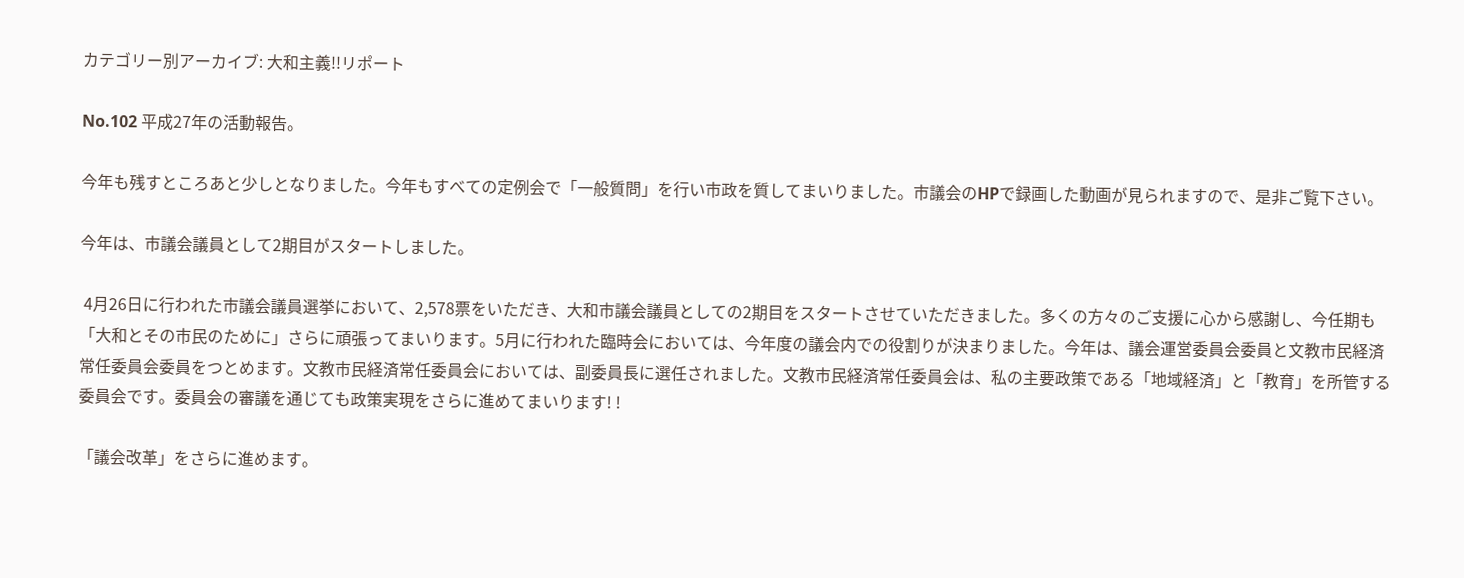カテゴリー別アーカイブ: 大和主義!!リポート

No.102 平成27年の活動報告。

今年も残すところあと少しとなりました。今年もすべての定例会で「一般質問」を行い市政を質してまいりました。市議会のHPで録画した動画が見られますので、是非ご覧下さい。

今年は、市議会議員として2期目がスタートしました。

 4月26日に行われた市議会議員選挙において、2,578票をいただき、大和市議会議員としての2期目をスタートさせていただきました。多くの方々のご支援に心から感謝し、今任期も「大和とその市民のために」さらに頑張ってまいります。5月に行われた臨時会においては、今年度の議会内での役割りが決まりました。今年は、議会運営委員会委員と文教市民経済常任委員会委員をつとめます。文教市民経済常任委員会においては、副委員長に選任されました。文教市民経済常任委員会は、私の主要政策である「地域経済」と「教育」を所管する委員会です。委員会の審議を通じても政策実現をさらに進めてまいります! !

「議会改革」をさらに進めます。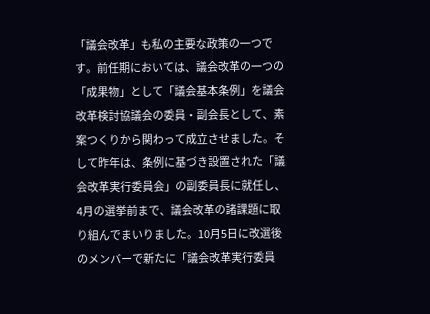「議会改革」も私の主要な政策の一つです。前任期においては、議会改革の一つの「成果物」として「議会基本条例」を議会改革検討協議会の委員・副会長として、素案つくりから関わって成立させました。そして昨年は、条例に基づき設置された「議会改革実行委員会」の副委員長に就任し、4月の選挙前まで、議会改革の諸課題に取り組んでまいりました。10月5日に改選後のメンバーで新たに「議会改革実行委員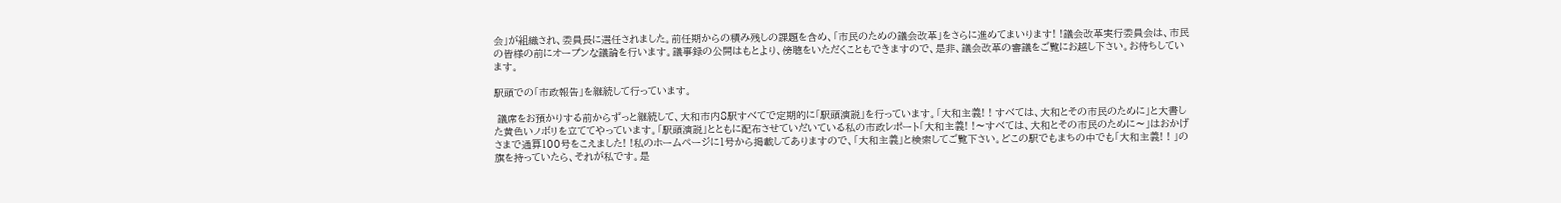会」が組織され、委員長に選任されました。前任期からの積み残しの課題を含め、「市民のための議会改革」をさらに進めてまいります! !議会改革実行委員会は、市民の皆様の前にオープンな議論を行います。議事録の公開はもとより、傍聴をいただくこともできますので、是非、議会改革の審議をご覧にお越し下さい。お待ちしています。

駅頭での「市政報告」を継続して行っています。

 議席をお預かりする前からずっと継続して、大和市内8駅すべてで定期的に「駅頭演説」を行っています。「大和主義! ! すべては、大和とその市民のために」と大書した黄色いノボリを立ててやっています。「駅頭演説」とともに配布させていだいている私の市政レポート「大和主義! !〜すべては、大和とその市民のために〜」はおかげさまで通算100号をこえました! !私のホームページに1号から掲載してありますので、「大和主義」と検索してご覧下さい。どこの駅でもまちの中でも「大和主義! ! 」の旗を持っていたら、それが私です。是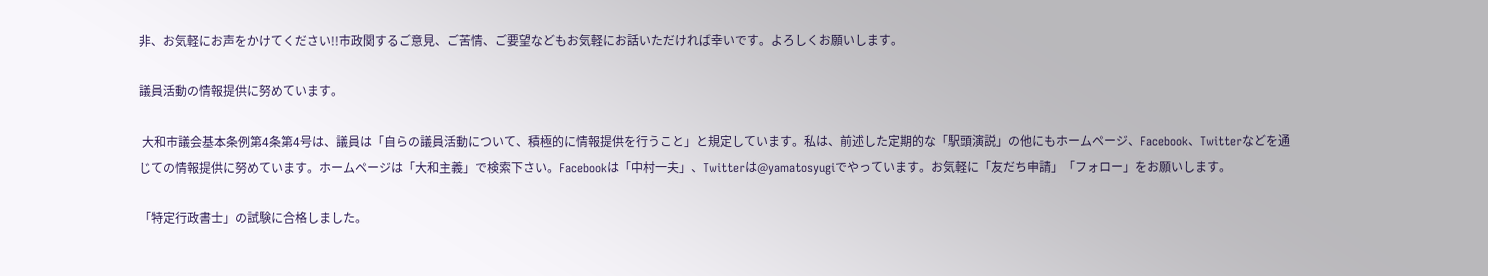非、お気軽にお声をかけてください!!市政関するご意見、ご苦情、ご要望などもお気軽にお話いただければ幸いです。よろしくお願いします。

議員活動の情報提供に努めています。

 大和市議会基本条例第4条第4号は、議員は「自らの議員活動について、積極的に情報提供を行うこと」と規定しています。私は、前述した定期的な「駅頭演説」の他にもホームページ、Facebook、Twitterなどを通じての情報提供に努めています。ホームページは「大和主義」で検索下さい。Facebookは「中村一夫」、Twitterは@yamatosyugiでやっています。お気軽に「友だち申請」「フォロー」をお願いします。

「特定行政書士」の試験に合格しました。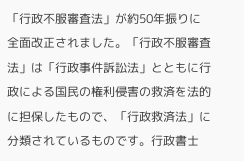「行政不服審査法」が約50年振りに全面改正されました。「行政不服審査法」は「行政事件訴訟法」とともに行政による国民の権利侵害の救済を法的に担保したもので、「行政救済法」に分類されているものです。行政書士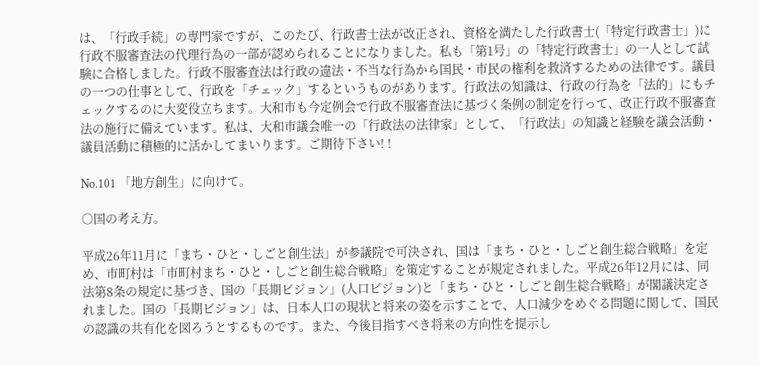は、「行政手続」の専門家ですが、このたび、行政書士法が改正され、資格を満たした行政書士(「特定行政書士」)に行政不服審査法の代理行為の一部が認められることになりました。私も「第1号」の「特定行政書士」の一人として試験に合格しました。行政不服審査法は行政の違法・不当な行為から国民・市民の権利を救済するための法律です。議員の一つの仕事として、行政を「チェック」するというものがあります。行政法の知識は、行政の行為を「法的」にもチェックするのに大変役立ちます。大和市も今定例会で行政不服審査法に基づく条例の制定を行って、改正行政不服審査法の施行に備えています。私は、大和市議会唯一の「行政法の法律家」として、「行政法」の知識と経験を議会活動・議員活動に積極的に活かしてまいります。ご期待下さい! !

No.101 「地方創生」に向けて。

○国の考え方。

平成26年11月に「まち・ひと・しごと創生法」が参議院で可決され、国は「まち・ひと・しごと創生総合戦略」を定め、市町村は「市町村まち・ひと・しごと創生総合戦略」を策定することが規定されました。平成26年12月には、同法第8条の規定に基づき、国の「長期ビジョン」(人口ビジョン)と「まち・ひと・しごと創生総合戦略」が閣議決定されました。国の「長期ビジョン」は、日本人口の現状と将来の姿を示すことで、人口減少をめぐる問題に関して、国民の認識の共有化を図ろうとするものです。また、今後目指すべき将来の方向性を提示し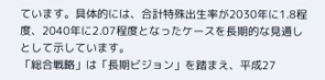ています。具体的には、合計特殊出生率が2030年に1.8程度、2040年に2.07程度となったケースを長期的な見通しとして示しています。
「総合戦略」は「長期ビジョン」を踏まえ、平成27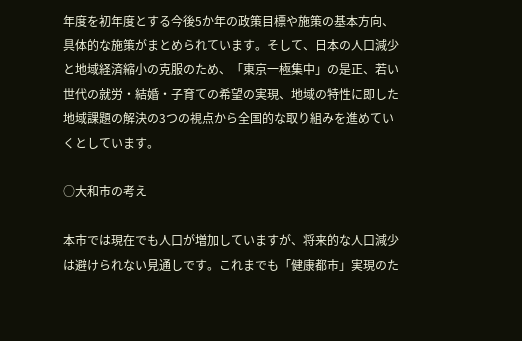年度を初年度とする今後5か年の政策目標や施策の基本方向、具体的な施策がまとめられています。そして、日本の人口減少と地域経済縮小の克服のため、「東京一極集中」の是正、若い世代の就労・結婚・子育ての希望の実現、地域の特性に即した地域課題の解決の3つの視点から全国的な取り組みを進めていくとしています。

○大和市の考え

本市では現在でも人口が増加していますが、将来的な人口減少は避けられない見通しです。これまでも「健康都市」実現のた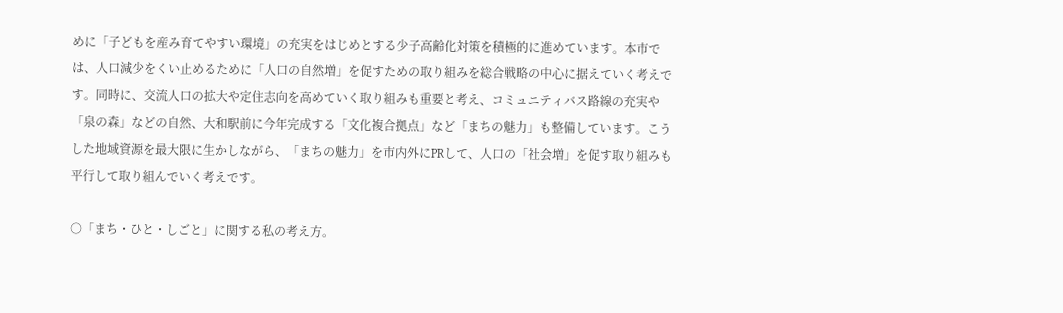めに「子どもを産み育てやすい環境」の充実をはじめとする少子高齢化対策を積極的に進めています。本市では、人口減少をくい止めるために「人口の自然増」を促すための取り組みを総合戦略の中心に据えていく考えです。同時に、交流人口の拡大や定住志向を高めていく取り組みも重要と考え、コミュニティバス路線の充実や「泉の森」などの自然、大和駅前に今年完成する「文化複合拠点」など「まちの魅力」も整備しています。こうした地域資源を最大限に生かしながら、「まちの魅力」を市内外にPRして、人口の「社会増」を促す取り組みも平行して取り組んでいく考えです。

○「まち・ひと・しごと」に関する私の考え方。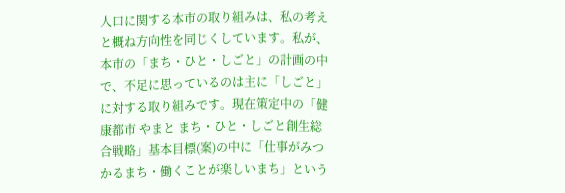人口に関する本市の取り組みは、私の考えと概ね方向性を同じくしています。私が、本市の「まち・ひと・しごと」の計画の中で、不足に思っているのは主に「しごと」に対する取り組みです。現在策定中の「健康都市 やまと まち・ひと・しごと創生総合戦略」基本目標(案)の中に「仕事がみつかるまち・働くことが楽しいまち」という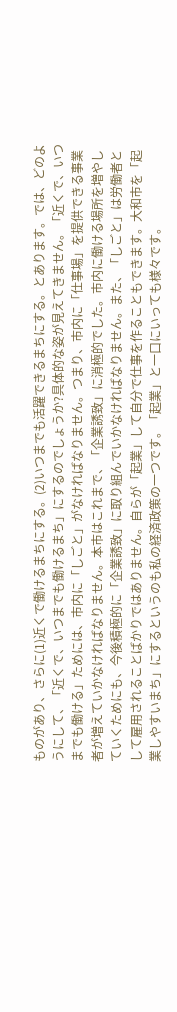ものがあり、さらに(1)近くで働けるまちにする。(2)いつまでも活躍できるまちにする。とあります。では、どのようにして、「近くで、いつまでも働けるまち」にするのでしょうか?具体的な姿が見えてきません。「近くで、いつまでも働ける」ためには、市内に「しごと」がなければなりません。つまり、市内に「仕事場」を提供できる事業者が増えていかなければなりません。本市はこれまで、「企業誘致」に消極的でした。市内に働ける場所を増やしていくためにも、今後積極的に「企業誘致」に取り組んでいかなければなりません。また、「しごと」は労働者として雇用されることばかりではありません。自らが「起業」して自分で仕事を作ることもできます。大和市を「起業しやすいまち」にするというのも私の経済政策の一つです。「起業」と一口にいっても様々です。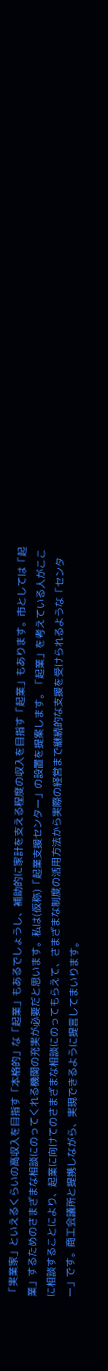「実業家」といえるくらいの高収入を目指す「本格的」な「起業」もあるでしょうし、補助的に家計を支える程度の収入を目指す「起業」もあります。市としては「起業」するためのさまざまな相談にのってくれる機関の充実が必要だと思います。私は(仮称)「起業支援センター」の設置を提案します。「起業」を考えている人がここに相談することにより、起業に向けてのさまざまな相談にのってもらえて、さまざまな制度の活用方法から実際の経営まで継続的な支援を受けられるような「センター」です。商工会議所と提携しながら、実現できるように提言してまいります。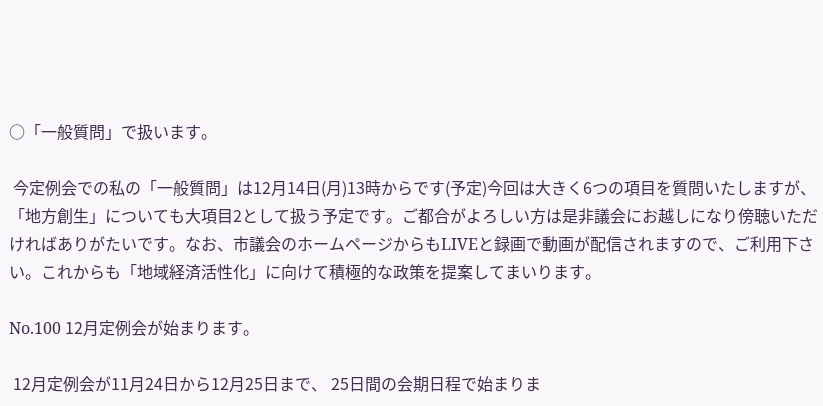○「一般質問」で扱います。

 今定例会での私の「一般質問」は12月14日(月)13時からです(予定)今回は大きく6つの項目を質問いたしますが、「地方創生」についても大項目2として扱う予定です。ご都合がよろしい方は是非議会にお越しになり傍聴いただければありがたいです。なお、市議会のホームページからもLIVEと録画で動画が配信されますので、ご利用下さい。これからも「地域経済活性化」に向けて積極的な政策を提案してまいります。

No.100 12月定例会が始まります。

 12月定例会が11月24日から12月25日まで、 25日間の会期日程で始まりま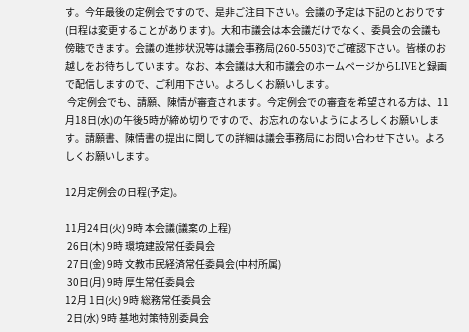す。今年最後の定例会ですので、是非ご注目下さい。会議の予定は下記のとおりです(日程は変更することがあります)。大和市議会は本会議だけでなく、委員会の会議も傍聴できます。会議の進捗状況等は議会事務局(260-5503)でご確認下さい。皆様のお越しをお待ちしています。なお、本会議は大和市議会のホームページからLIVEと録画で配信しますので、ご利用下さい。よろしくお願いします。
 今定例会でも、請願、陳情が審査されます。今定例会での審査を希望される方は、11月18日(水)の午後5時が締め切りですので、お忘れのないようによろしくお願いします。請願書、陳情書の提出に関しての詳細は議会事務局にお問い合わせ下さい。よろしくお願いします。

12月定例会の日程(予定)。

11月24日(火) 9時 本会議(議案の上程)
 26日(木) 9時 環境建設常任委員会
 27日(金) 9時 文教市民経済常任委員会(中村所属)
 30日(月) 9時 厚生常任委員会
12月 1日(火) 9時 総務常任委員会
 2日(水) 9時 基地対策特別委員会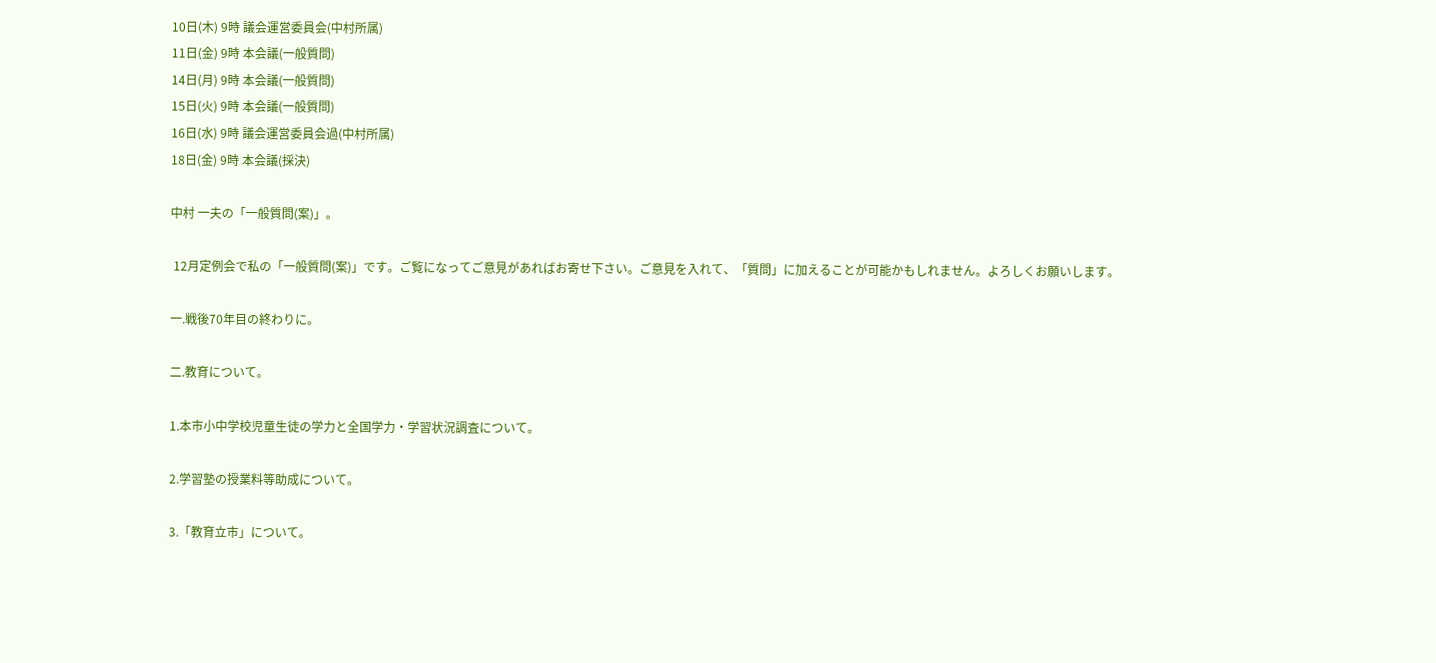10日(木) 9時 議会運営委員会(中村所属)
11日(金) 9時 本会議(一般質問)
14日(月) 9時 本会議(一般質問)
15日(火) 9時 本会議(一般質問)
16日(水) 9時 議会運営委員会過(中村所属)
18日(金) 9時 本会議(採決)

中村 一夫の「一般質問(案)」。

 12月定例会で私の「一般質問(案)」です。ご覧になってご意見があればお寄せ下さい。ご意見を入れて、「質問」に加えることが可能かもしれません。よろしくお願いします。

一.戦後70年目の終わりに。

二.教育について。

1.本市小中学校児童生徒の学力と全国学力・学習状況調査について。

2.学習塾の授業料等助成について。

3.「教育立市」について。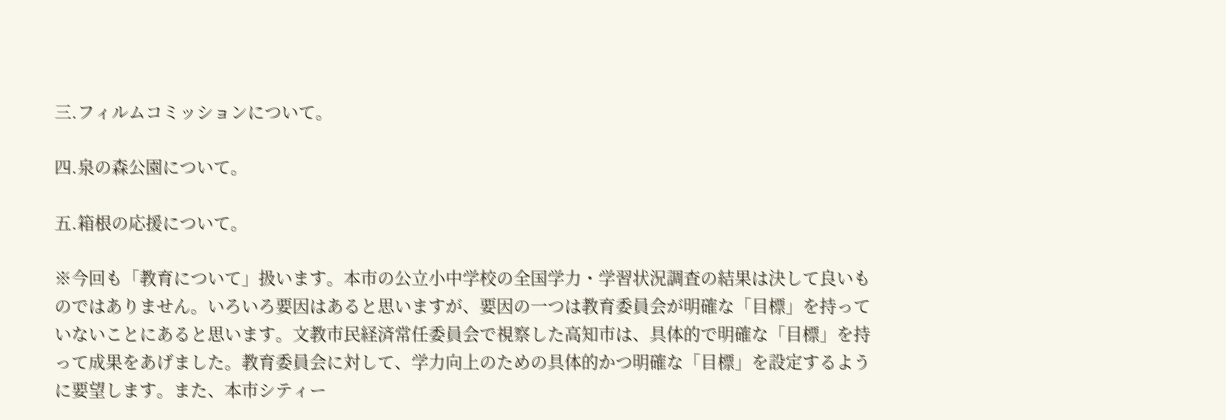三.フィルムコミッションについて。

四.泉の森公園について。

五.箱根の応援について。

※今回も「教育について」扱います。本市の公立小中学校の全国学力・学習状況調査の結果は決して良いものではありません。いろいろ要因はあると思いますが、要因の一つは教育委員会が明確な「目標」を持っていないことにあると思います。文教市民経済常任委員会で視察した高知市は、具体的で明確な「目標」を持って成果をあげました。教育委員会に対して、学力向上のための具体的かつ明確な「目標」を設定するように要望します。また、本市シティー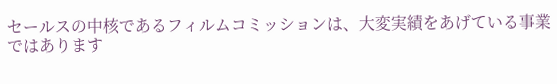セールスの中核であるフィルムコミッションは、大変実績をあげている事業ではあります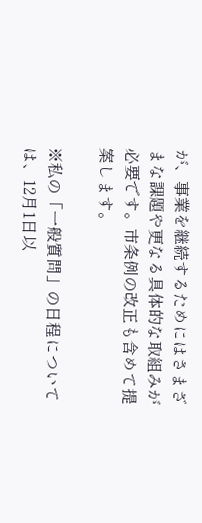が、事業を継続するためにはさまざまな課題や更なる具体的な取組みが必要です。市条例の改正も含めて提案します。

※私の「一般質問」の日程については、12月1日以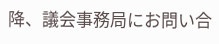降、議会事務局にお問い合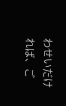わせいだければ、ご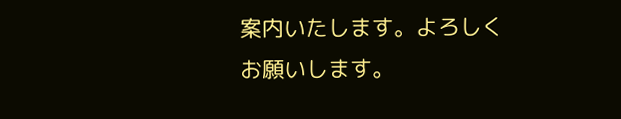案内いたします。よろしくお願いします。